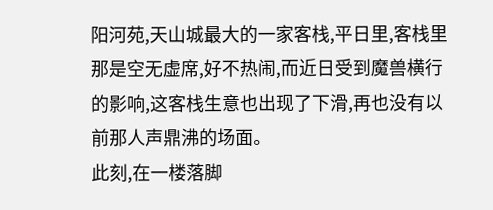阳河苑,天山城最大的一家客栈,平日里,客栈里那是空无虚席,好不热闹,而近日受到魔兽横行的影响,这客栈生意也出现了下滑,再也没有以前那人声鼎沸的场面。
此刻,在一楼落脚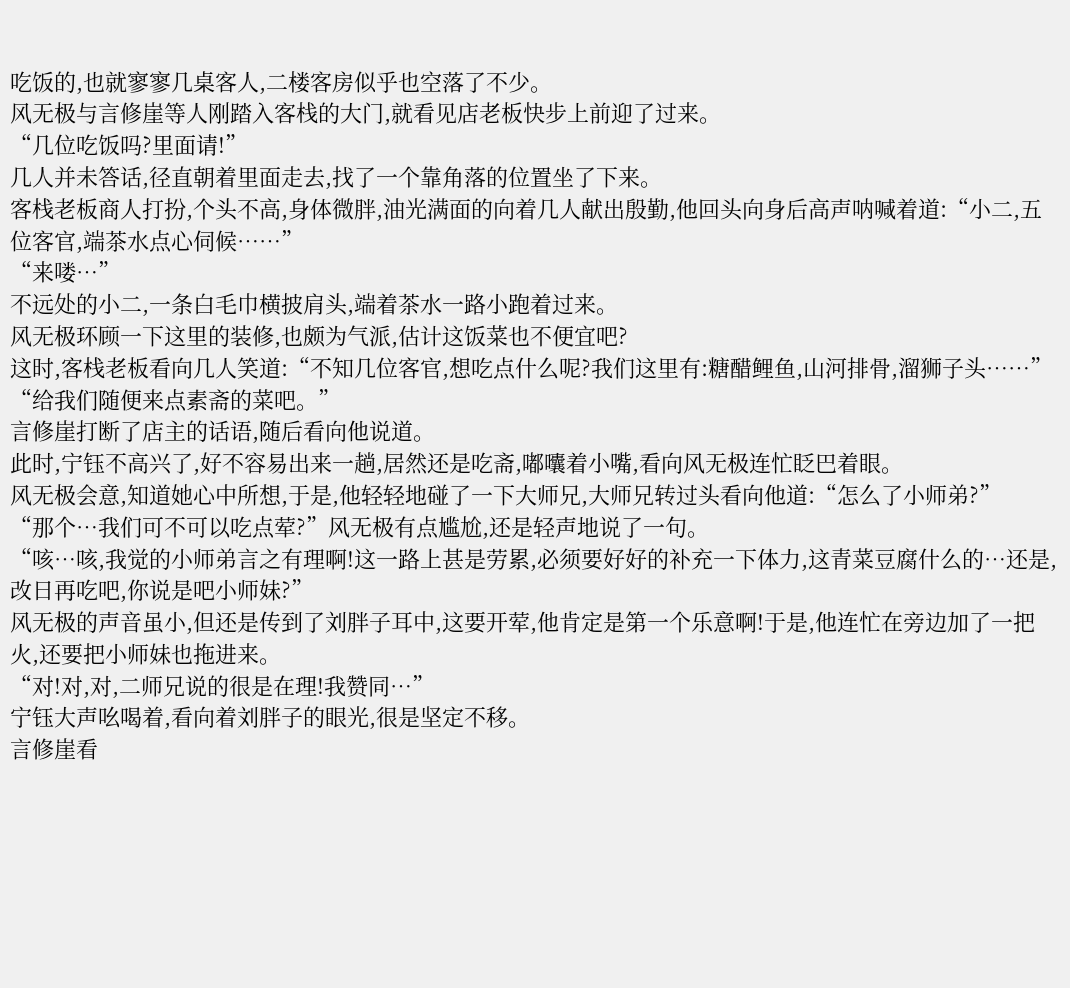吃饭的,也就寥寥几桌客人,二楼客房似乎也空落了不少。
风无极与言修崖等人刚踏入客栈的大门,就看见店老板快步上前迎了过来。
“几位吃饭吗?里面请!”
几人并未答话,径直朝着里面走去,找了一个靠角落的位置坐了下来。
客栈老板商人打扮,个头不高,身体微胖,油光满面的向着几人献出殷勤,他回头向身后高声呐喊着道:“小二,五位客官,端茶水点心伺候……”
“来喽…”
不远处的小二,一条白毛巾横披肩头,端着茶水一路小跑着过来。
风无极环顾一下这里的装修,也颇为气派,估计这饭菜也不便宜吧?
这时,客栈老板看向几人笑道:“不知几位客官,想吃点什么呢?我们这里有:糖醋鲤鱼,山河排骨,溜狮子头……”
“给我们随便来点素斋的菜吧。”
言修崖打断了店主的话语,随后看向他说道。
此时,宁钰不高兴了,好不容易出来一趟,居然还是吃斋,嘟囔着小嘴,看向风无极连忙眨巴着眼。
风无极会意,知道她心中所想,于是,他轻轻地碰了一下大师兄,大师兄转过头看向他道:“怎么了小师弟?”
“那个…我们可不可以吃点荤?”风无极有点尴尬,还是轻声地说了一句。
“咳…咳,我觉的小师弟言之有理啊!这一路上甚是劳累,必须要好好的补充一下体力,这青菜豆腐什么的…还是,改日再吃吧,你说是吧小师妹?”
风无极的声音虽小,但还是传到了刘胖子耳中,这要开荤,他肯定是第一个乐意啊!于是,他连忙在旁边加了一把火,还要把小师妹也拖进来。
“对!对,对,二师兄说的很是在理!我赞同…”
宁钰大声吆喝着,看向着刘胖子的眼光,很是坚定不移。
言修崖看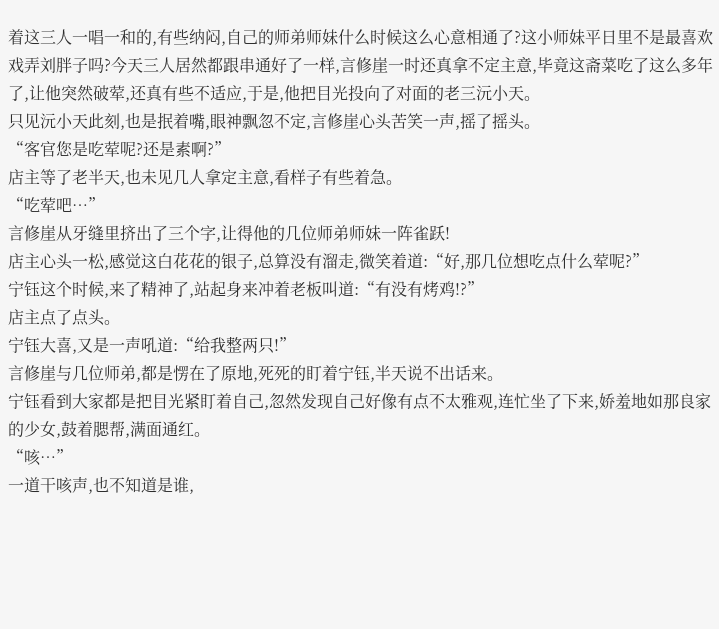着这三人一唱一和的,有些纳闷,自己的师弟师妹什么时候这么心意相通了?这小师妹平日里不是最喜欢戏弄刘胖子吗?今天三人居然都跟串通好了一样,言修崖一时还真拿不定主意,毕竟这斋菜吃了这么多年了,让他突然破荤,还真有些不适应,于是,他把目光投向了对面的老三沅小天。
只见沅小天此刻,也是抿着嘴,眼神飘忽不定,言修崖心头苦笑一声,摇了摇头。
“客官您是吃荤呢?还是素啊?”
店主等了老半天,也未见几人拿定主意,看样子有些着急。
“吃荤吧…”
言修崖从牙缝里挤出了三个字,让得他的几位师弟师妹一阵雀跃!
店主心头一松,感觉这白花花的银子,总算没有溜走,微笑着道:“好,那几位想吃点什么荤呢?”
宁钰这个时候,来了精神了,站起身来冲着老板叫道:“有没有烤鸡!?”
店主点了点头。
宁钰大喜,又是一声吼道:“给我整两只!”
言修崖与几位师弟,都是愣在了原地,死死的盯着宁钰,半天说不出话来。
宁钰看到大家都是把目光紧盯着自己,忽然发现自己好像有点不太雅观,连忙坐了下来,娇羞地如那良家的少女,鼓着腮帮,满面通红。
“咳…”
一道干咳声,也不知道是谁,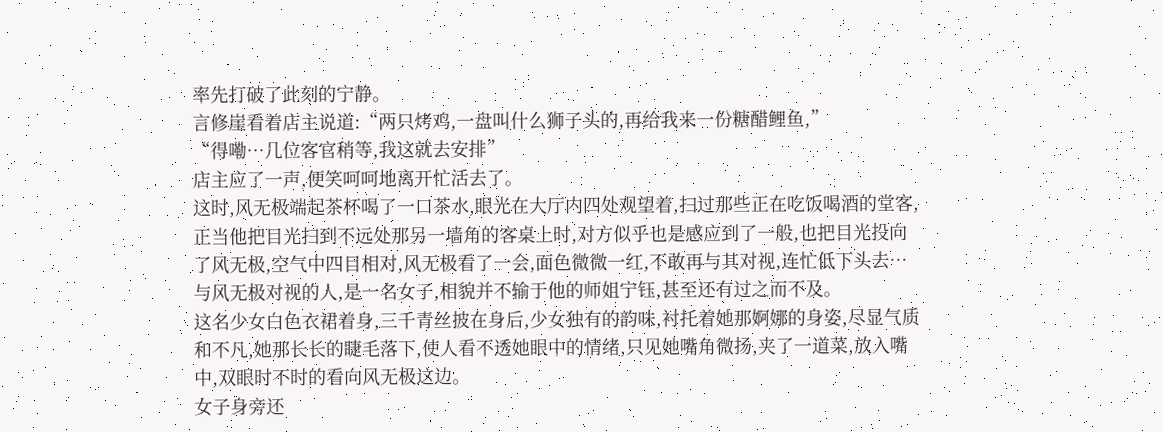率先打破了此刻的宁静。
言修崖看着店主说道:“两只烤鸡,一盘叫什么狮子头的,再给我来一份糖醋鲤鱼,”
“得嘞…几位客官稍等,我这就去安排”
店主应了一声,便笑呵呵地离开忙活去了。
这时,风无极端起茶杯喝了一口茶水,眼光在大厅内四处观望着,扫过那些正在吃饭喝酒的堂客,正当他把目光扫到不远处那另一墙角的客桌上时,对方似乎也是感应到了一般,也把目光投向了风无极,空气中四目相对,风无极看了一会,面色微微一红,不敢再与其对视,连忙低下头去…
与风无极对视的人,是一名女子,相貌并不输于他的师姐宁钰,甚至还有过之而不及。
这名少女白色衣裙着身,三千青丝披在身后,少女独有的韵味,衬托着她那婀娜的身姿,尽显气质和不凡,她那长长的睫毛落下,使人看不透她眼中的情绪,只见她嘴角微扬,夹了一道菜,放入嘴中,双眼时不时的看向风无极这边。
女子身旁还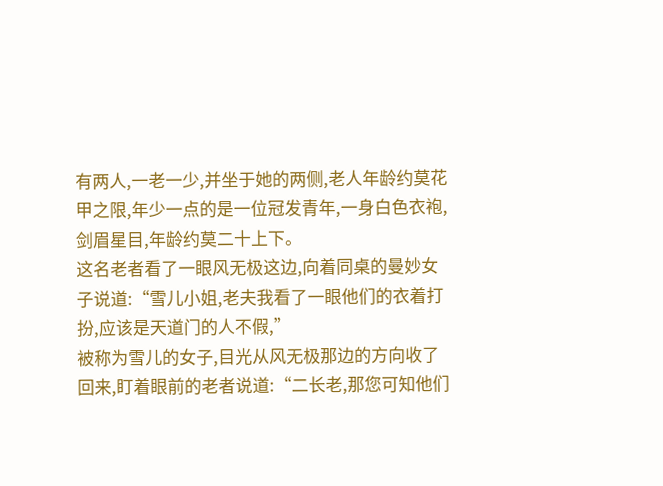有两人,一老一少,并坐于她的两侧,老人年龄约莫花甲之限,年少一点的是一位冠发青年,一身白色衣袍,剑眉星目,年龄约莫二十上下。
这名老者看了一眼风无极这边,向着同桌的曼妙女子说道:“雪儿小姐,老夫我看了一眼他们的衣着打扮,应该是天道门的人不假,”
被称为雪儿的女子,目光从风无极那边的方向收了回来,盯着眼前的老者说道:“二长老,那您可知他们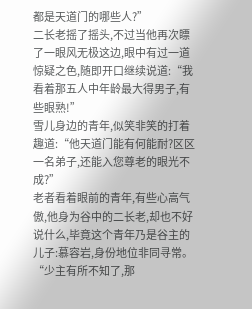都是天道门的哪些人?”
二长老摇了摇头,不过当他再次瞟了一眼风无极这边,眼中有过一道惊疑之色,随即开口继续说道:“我看着那五人中年龄最大得男子,有些眼熟!”
雪儿身边的青年,似笑非笑的打着趣道:“他天道门能有何能耐?区区一名弟子,还能入您尊老的眼光不成?”
老者看着眼前的青年,有些心高气傲,他身为谷中的二长老,却也不好说什么,毕竟这个青年乃是谷主的儿子:慕容岩,身份地位非同寻常。
“少主有所不知了,那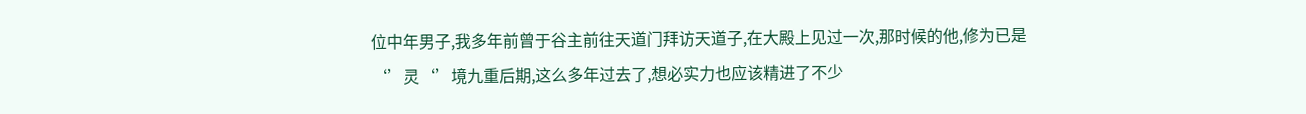位中年男子,我多年前曾于谷主前往天道门拜访天道子,在大殿上见过一次,那时候的他,修为已是‘’灵‘’境九重后期,这么多年过去了,想必实力也应该精进了不少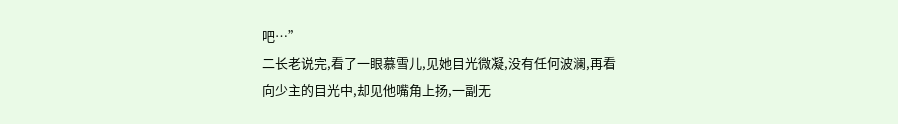吧…”
二长老说完,看了一眼慕雪儿,见她目光微凝,没有任何波澜,再看向少主的目光中,却见他嘴角上扬,一副无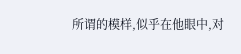所谓的模样,似乎在他眼中,对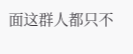面这群人都只不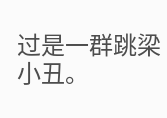过是一群跳梁小丑。